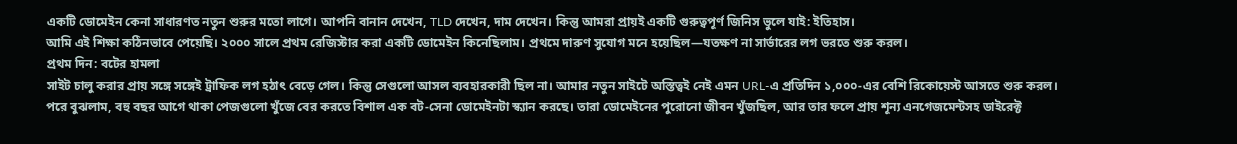একটি ডোমেইন কেনা সাধারণত নতুন শুরুর মতো লাগে। আপনি বানান দেখেন, TLD দেখেন, দাম দেখেন। কিন্তু আমরা প্রায়ই একটি গুরুত্বপূর্ণ জিনিস ভুলে যাই: ইতিহাস।
আমি এই শিক্ষা কঠিনভাবে পেয়েছি। ২০০০ সালে প্রথম রেজিস্টার করা একটি ডোমেইন কিনেছিলাম। প্রথমে দারুণ সুযোগ মনে হয়েছিল—যতক্ষণ না সার্ভারের লগ ভরতে শুরু করল।
প্রথম দিন: বটের হামলা
সাইট চালু করার প্রায় সঙ্গে সঙ্গেই ট্রাফিক লগ হঠাৎ বেড়ে গেল। কিন্তু সেগুলো আসল ব্যবহারকারী ছিল না। আমার নতুন সাইটে অস্তিত্বই নেই এমন URL-এ প্রতিদিন ১,০০০-এর বেশি রিকোয়েস্ট আসতে শুরু করল।
পরে বুঝলাম, বহু বছর আগে থাকা পেজগুলো খুঁজে বের করতে বিশাল এক বট-সেনা ডোমেইনটা স্ক্যান করছে। তারা ডোমেইনের পুরোনো জীবন খুঁজছিল, আর তার ফলে প্রায় শূন্য এনগেজমেন্টসহ ডাইরেক্ট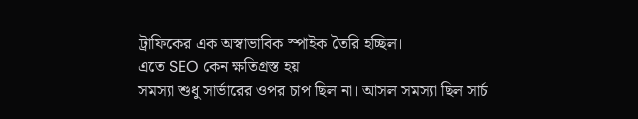ট্রাফিকের এক অস্বাভাবিক স্পাইক তৈরি হচ্ছিল।
এতে SEO কেন ক্ষতিগ্রস্ত হয়
সমস্যা শুধু সার্ভারের ওপর চাপ ছিল না। আসল সমস্যা ছিল সার্চ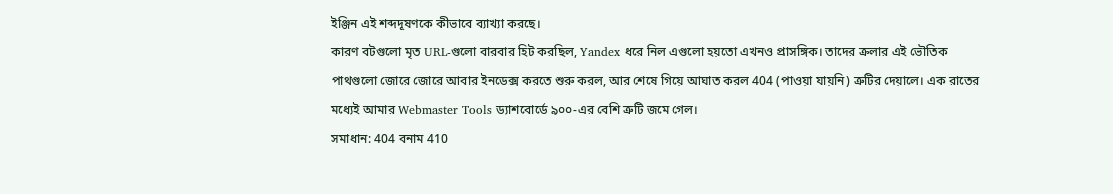ইঞ্জিন এই শব্দদূষণকে কীভাবে ব্যাখ্যা করছে।
কারণ বটগুলো মৃত URL-গুলো বারবার হিট করছিল, Yandex ধরে নিল এগুলো হয়তো এখনও প্রাসঙ্গিক। তাদের ক্রলার এই ভৌতিক পাথগুলো জোরে জোরে আবার ইনডেক্স করতে শুরু করল, আর শেষে গিয়ে আঘাত করল 404 (পাওয়া যায়নি) ত্রুটির দেয়ালে। এক রাতের মধ্যেই আমার Webmaster Tools ড্যাশবোর্ডে ৯০০-এর বেশি ত্রুটি জমে গেল।
সমাধান: 404 বনাম 410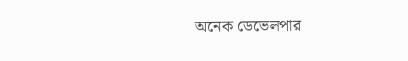অনেক ডেভেলপার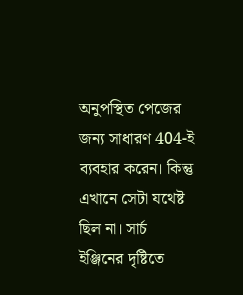অনুপস্থিত পেজের জন্য সাধারণ 404-ই ব্যবহার করেন। কিন্তু এখানে সেটা যথেষ্ট ছিল না। সার্চ ইঞ্জিনের দৃষ্টিতে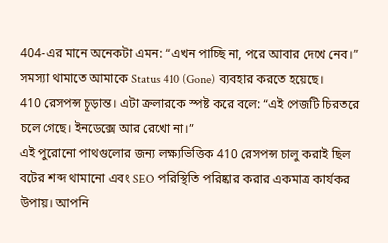404-এর মানে অনেকটা এমন: “এখন পাচ্ছি না, পরে আবার দেখে নেব।”
সমস্যা থামাতে আমাকে Status 410 (Gone) ব্যবহার করতে হয়েছে।
410 রেসপন্স চূড়ান্ত। এটা ক্রলারকে স্পষ্ট করে বলে: “এই পেজটি চিরতরে চলে গেছে। ইনডেক্সে আর রেখো না।”
এই পুরোনো পাথগুলোর জন্য লক্ষ্যভিত্তিক 410 রেসপন্স চালু করাই ছিল বটের শব্দ থামানো এবং SEO পরিস্থিতি পরিষ্কার করার একমাত্র কার্যকর উপায়। আপনি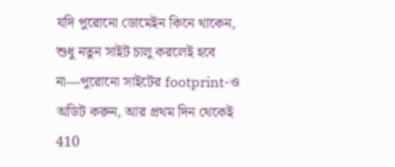যদি পুরোনো ডোমেইন কিনে থাকেন, শুধু নতুন সাইট চালু করলেই হবে না—পুরোনো সাইটের footprint-ও অডিট করুন, আর প্রথম দিন থেকেই 410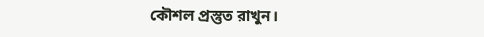কৌশল প্রস্তুত রাখুন।